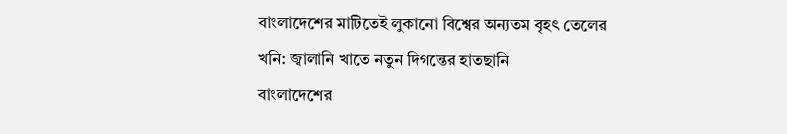বাংলাদেশের মাটিতেই লুকানো বিশ্বের অন্যতম বৃহৎ তেলের খনি: জ্বালানি খাতে নতুন দিগন্তের হাতছানি
বাংলাদেশের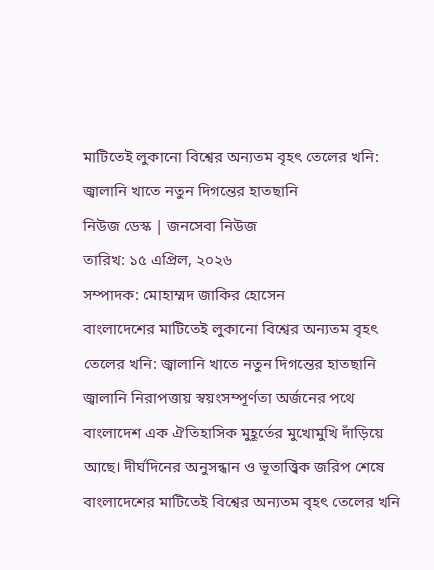মাটিতেই লুকানো বিশ্বের অন্যতম বৃহৎ তেলের খনি: জ্বালানি খাতে নতুন দিগন্তের হাতছানি
নিউজ ডেস্ক | জনসেবা নিউজ
তারিখ: ১৫ এপ্রিল, ২০২৬
সম্পাদক: মোহাম্মদ জাকির হোসেন
বাংলাদেশের মাটিতেই লুকানো বিশ্বের অন্যতম বৃহৎ তেলের খনি: জ্বালানি খাতে নতুন দিগন্তের হাতছানি
জ্বালানি নিরাপত্তায় স্বয়ংসম্পূর্ণতা অর্জনের পথে বাংলাদেশ এক ঐতিহাসিক মুহূর্তের মুখোমুখি দাঁড়িয়ে আছে। দীর্ঘদিনের অনুসন্ধান ও ভূতাত্ত্বিক জরিপ শেষে বাংলাদেশের মাটিতেই বিশ্বের অন্যতম বৃহৎ তেলের খনি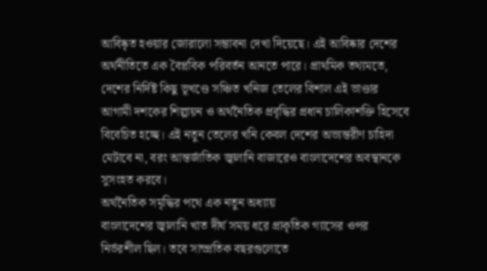আবিষ্কৃত হওয়ার জোরালো সম্ভাবনা দেখা দিয়েছে। এই আবিষ্কার দেশের অর্থনীতিতে এক বৈপ্লবিক পরিবর্তন আনতে পারে। প্রাথমিক তথ্যমতে, দেশের নির্দিষ্ট কিছু ভূখণ্ডে সঞ্চিত খনিজ তেলের বিশাল এই ভাণ্ডার আগামী দশকের শিল্পায়ন ও অর্থনৈতিক প্রবৃদ্ধির প্রধান চালিকাশক্তি হিসেবে বিবেচিত হচ্ছে। এই নতুন তেলের খনি কেবল দেশের অভ্যন্তরীণ চাহিদা মেটাবে না, বরং আন্তর্জাতিক জ্বালানি বাজারেও বাংলাদেশের অবস্থানকে সুসংহত করবে।
অর্থনৈতিক সমৃদ্ধির পথে এক নতুন অধ্যায়
বাংলাদেশের জ্বালানি খাত দীর্ঘ সময় ধরে প্রাকৃতিক গ্যাসের ওপর নির্ভরশীল ছিল। তবে সাম্প্রতিক বছরগুলোতে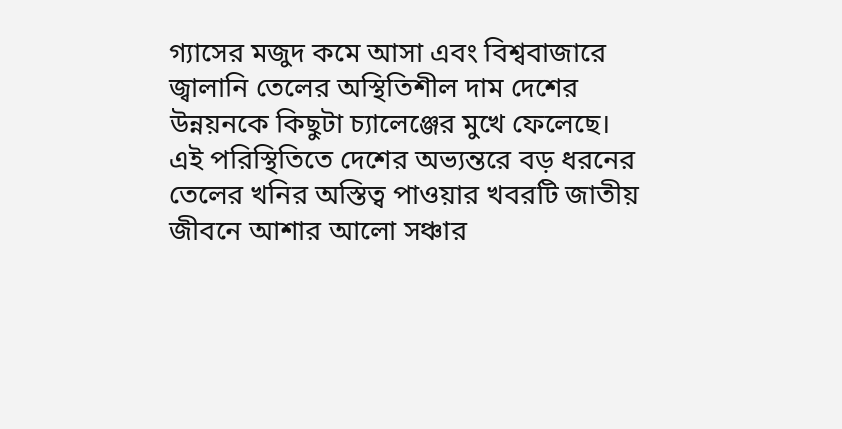গ্যাসের মজুদ কমে আসা এবং বিশ্ববাজারে জ্বালানি তেলের অস্থিতিশীল দাম দেশের উন্নয়নকে কিছুটা চ্যালেঞ্জের মুখে ফেলেছে। এই পরিস্থিতিতে দেশের অভ্যন্তরে বড় ধরনের তেলের খনির অস্তিত্ব পাওয়ার খবরটি জাতীয় জীবনে আশার আলো সঞ্চার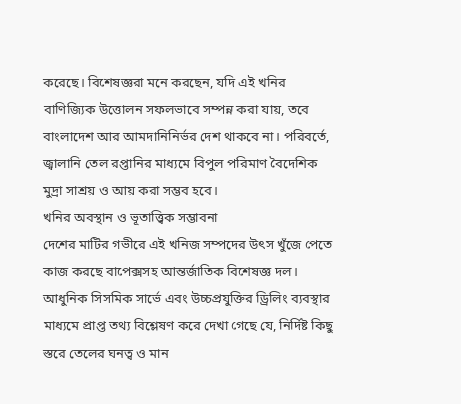করেছে। বিশেষজ্ঞরা মনে করছেন, যদি এই খনির বাণিজ্যিক উত্তোলন সফলভাবে সম্পন্ন করা যায়, তবে বাংলাদেশ আর আমদানিনির্ভর দেশ থাকবে না। পরিবর্তে, জ্বালানি তেল রপ্তানির মাধ্যমে বিপুল পরিমাণ বৈদেশিক মুদ্রা সাশ্রয় ও আয় করা সম্ভব হবে।
খনির অবস্থান ও ভূতাত্ত্বিক সম্ভাবনা
দেশের মাটির গভীরে এই খনিজ সম্পদের উৎস খুঁজে পেতে কাজ করছে বাপেক্সসহ আন্তর্জাতিক বিশেষজ্ঞ দল। আধুনিক সিসমিক সার্ভে এবং উচ্চপ্রযুক্তির ড্রিলিং ব্যবস্থার মাধ্যমে প্রাপ্ত তথ্য বিশ্লেষণ করে দেখা গেছে যে, নির্দিষ্ট কিছু স্তরে তেলের ঘনত্ব ও মান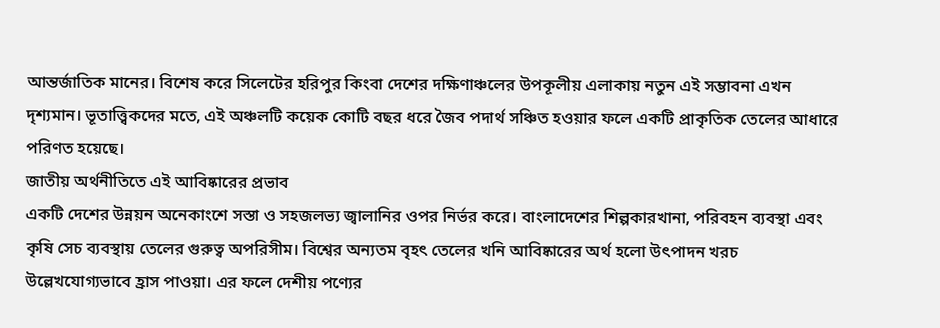আন্তর্জাতিক মানের। বিশেষ করে সিলেটের হরিপুর কিংবা দেশের দক্ষিণাঞ্চলের উপকূলীয় এলাকায় নতুন এই সম্ভাবনা এখন দৃশ্যমান। ভূতাত্ত্বিকদের মতে, এই অঞ্চলটি কয়েক কোটি বছর ধরে জৈব পদার্থ সঞ্চিত হওয়ার ফলে একটি প্রাকৃতিক তেলের আধারে পরিণত হয়েছে।
জাতীয় অর্থনীতিতে এই আবিষ্কারের প্রভাব
একটি দেশের উন্নয়ন অনেকাংশে সস্তা ও সহজলভ্য জ্বালানির ওপর নির্ভর করে। বাংলাদেশের শিল্পকারখানা, পরিবহন ব্যবস্থা এবং কৃষি সেচ ব্যবস্থায় তেলের গুরুত্ব অপরিসীম। বিশ্বের অন্যতম বৃহৎ তেলের খনি আবিষ্কারের অর্থ হলো উৎপাদন খরচ উল্লেখযোগ্যভাবে হ্রাস পাওয়া। এর ফলে দেশীয় পণ্যের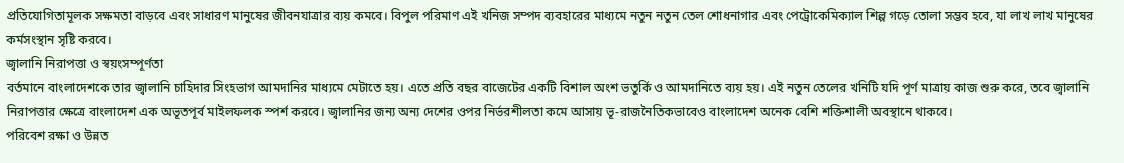প্রতিযোগিতামূলক সক্ষমতা বাড়বে এবং সাধারণ মানুষের জীবনযাত্রার ব্যয় কমবে। বিপুল পরিমাণ এই খনিজ সম্পদ ব্যবহারের মাধ্যমে নতুন নতুন তেল শোধনাগার এবং পেট্রোকেমিক্যাল শিল্প গড়ে তোলা সম্ভব হবে, যা লাখ লাখ মানুষের কর্মসংস্থান সৃষ্টি করবে।
জ্বালানি নিরাপত্তা ও স্বয়ংসম্পূর্ণতা
বর্তমানে বাংলাদেশকে তার জ্বালানি চাহিদার সিংহভাগ আমদানির মাধ্যমে মেটাতে হয়। এতে প্রতি বছর বাজেটের একটি বিশাল অংশ ভতুর্কি ও আমদানিতে ব্যয় হয়। এই নতুন তেলের খনিটি যদি পূর্ণ মাত্রায় কাজ শুরু করে, তবে জ্বালানি নিরাপত্তার ক্ষেত্রে বাংলাদেশ এক অভূতপূর্ব মাইলফলক স্পর্শ করবে। জ্বালানির জন্য অন্য দেশের ওপর নির্ভরশীলতা কমে আসায় ভূ-রাজনৈতিকভাবেও বাংলাদেশ অনেক বেশি শক্তিশালী অবস্থানে থাকবে।
পরিবেশ রক্ষা ও উন্নত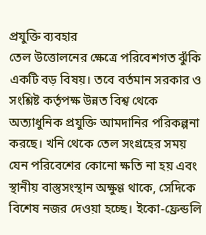প্রযুক্তি ব্যবহার
তেল উত্তোলনের ক্ষেত্রে পরিবেশগত ঝুঁকি একটি বড় বিষয়। তবে বর্তমান সরকার ও সংশ্লিষ্ট কর্তৃপক্ষ উন্নত বিশ্ব থেকে অত্যাধুনিক প্রযুক্তি আমদানির পরিকল্পনা করছে। খনি থেকে তেল সংগ্রহের সময় যেন পরিবেশের কোনো ক্ষতি না হয় এবং স্থানীয় বাস্তুসংস্থান অক্ষুণ্ণ থাকে, সেদিকে বিশেষ নজর দেওয়া হচ্ছে। ইকো-ফ্রেন্ডলি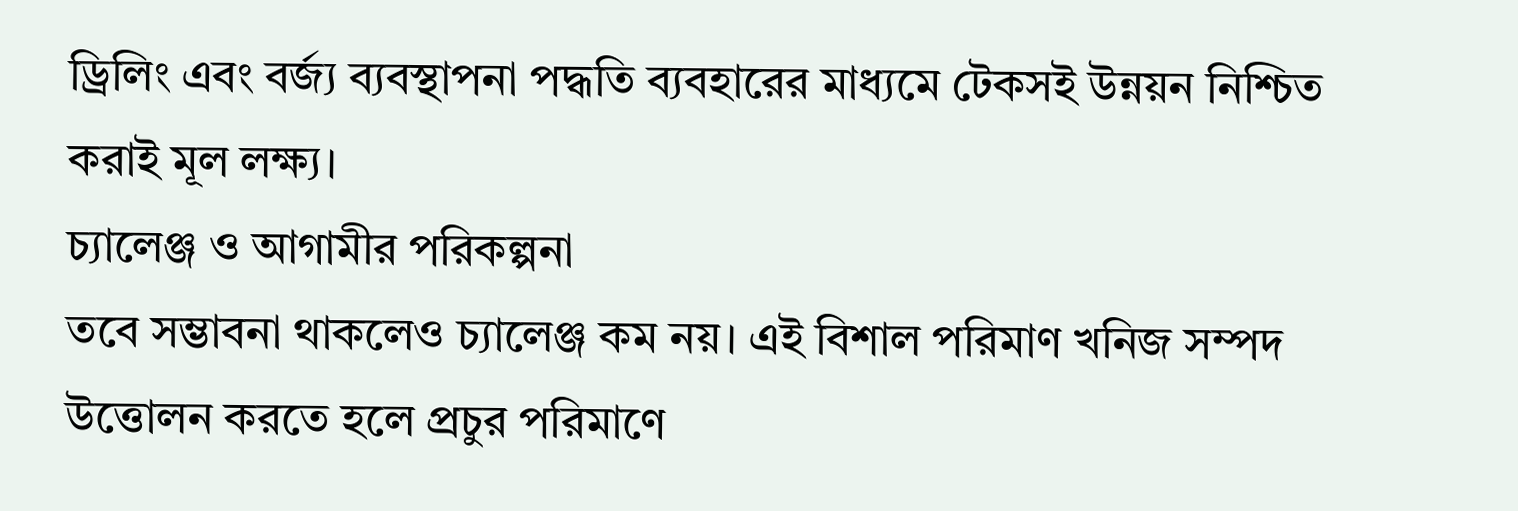ড্রিলিং এবং বর্জ্য ব্যবস্থাপনা পদ্ধতি ব্যবহারের মাধ্যমে টেকসই উন্নয়ন নিশ্চিত করাই মূল লক্ষ্য।
চ্যালেঞ্জ ও আগামীর পরিকল্পনা
তবে সম্ভাবনা থাকলেও চ্যালেঞ্জ কম নয়। এই বিশাল পরিমাণ খনিজ সম্পদ উত্তোলন করতে হলে প্রচুর পরিমাণে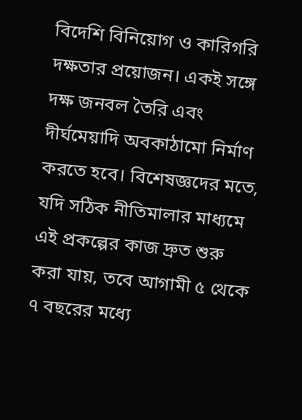বিদেশি বিনিয়োগ ও কারিগরি দক্ষতার প্রয়োজন। একই সঙ্গে দক্ষ জনবল তৈরি এবং দীর্ঘমেয়াদি অবকাঠামো নির্মাণ করতে হবে। বিশেষজ্ঞদের মতে, যদি সঠিক নীতিমালার মাধ্যমে এই প্রকল্পের কাজ দ্রুত শুরু করা যায়, তবে আগামী ৫ থেকে ৭ বছরের মধ্যে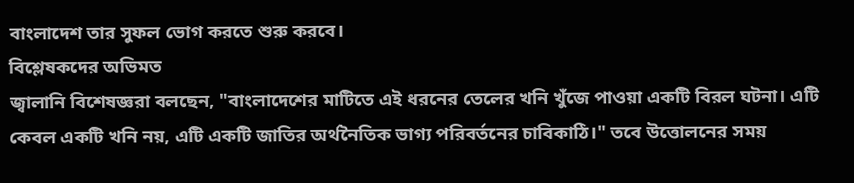বাংলাদেশ তার সুফল ভোগ করতে শুরু করবে।
বিশ্লেষকদের অভিমত
জ্বালানি বিশেষজ্ঞরা বলছেন, "বাংলাদেশের মাটিতে এই ধরনের তেলের খনি খুঁজে পাওয়া একটি বিরল ঘটনা। এটি কেবল একটি খনি নয়, এটি একটি জাতির অর্থনৈতিক ভাগ্য পরিবর্তনের চাবিকাঠি।" তবে উত্তোলনের সময়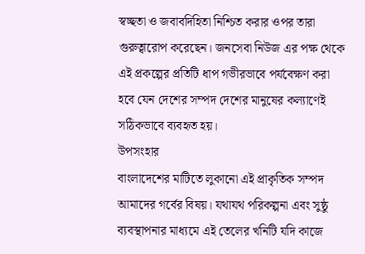স্বচ্ছতা ও জবাবদিহিতা নিশ্চিত করার ওপর তারা গুরুত্বারোপ করেছেন। জনসেবা নিউজ এর পক্ষ থেকে এই প্রকল্পের প্রতিটি ধাপ গভীরভাবে পর্যবেক্ষণ করা হবে যেন দেশের সম্পদ দেশের মানুষের কল্যাণেই সঠিকভাবে ব্যবহৃত হয়।
উপসংহার
বাংলাদেশের মাটিতে লুকানো এই প্রাকৃতিক সম্পদ আমাদের গর্বের বিষয়। যথাযথ পরিকল্পনা এবং সুষ্ঠু ব্যবস্থাপনার মাধ্যমে এই তেলের খনিটি যদি কাজে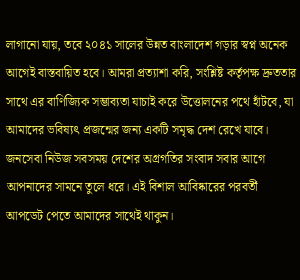লাগানো যায়, তবে ২০৪১ সালের উন্নত বাংলাদেশ গড়ার স্বপ্ন অনেক আগেই বাস্তবায়িত হবে। আমরা প্রত্যাশা করি, সংশ্লিষ্ট কর্তৃপক্ষ দ্রুততার সাথে এর বাণিজ্যিক সম্ভাব্যতা যাচাই করে উত্তোলনের পথে হাঁটবে, যা আমাদের ভবিষ্যৎ প্রজন্মের জন্য একটি সমৃদ্ধ দেশ রেখে যাবে।
জনসেবা নিউজ সবসময় দেশের অগ্রগতির সংবাদ সবার আগে আপনাদের সামনে তুলে ধরে। এই বিশাল আবিষ্কারের পরবর্তী আপডেট পেতে আমাদের সাথেই থাকুন।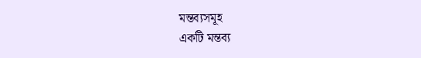মন্তব্যসমূহ
একটি মন্তব্য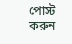পোস্ট করুন